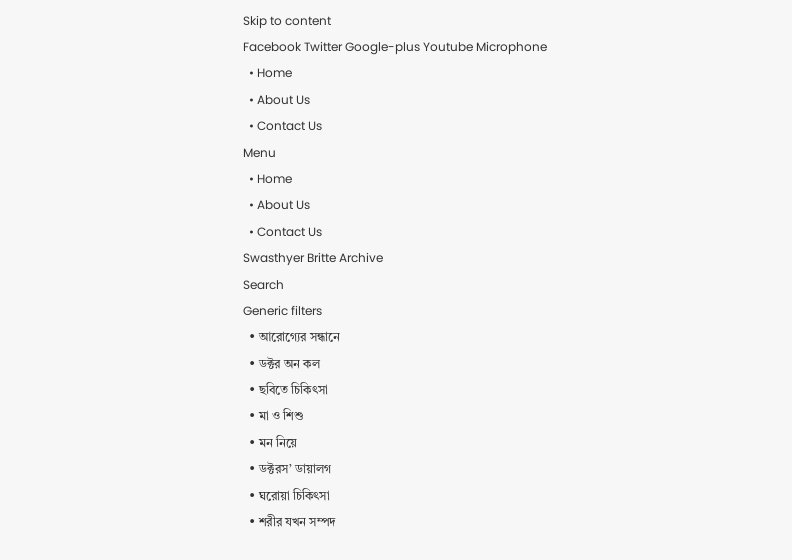Skip to content
Facebook Twitter Google-plus Youtube Microphone
  • Home
  • About Us
  • Contact Us
Menu
  • Home
  • About Us
  • Contact Us
Swasthyer Britte Archive
Search
Generic filters
  • আরোগ্যের সন্ধানে
  • ডক্টর অন কল
  • ছবিতে চিকিৎসা
  • মা ও শিশু
  • মন নিয়ে
  • ডক্টরস’ ডায়ালগ
  • ঘরোয়া চিকিৎসা
  • শরীর যখন সম্পদ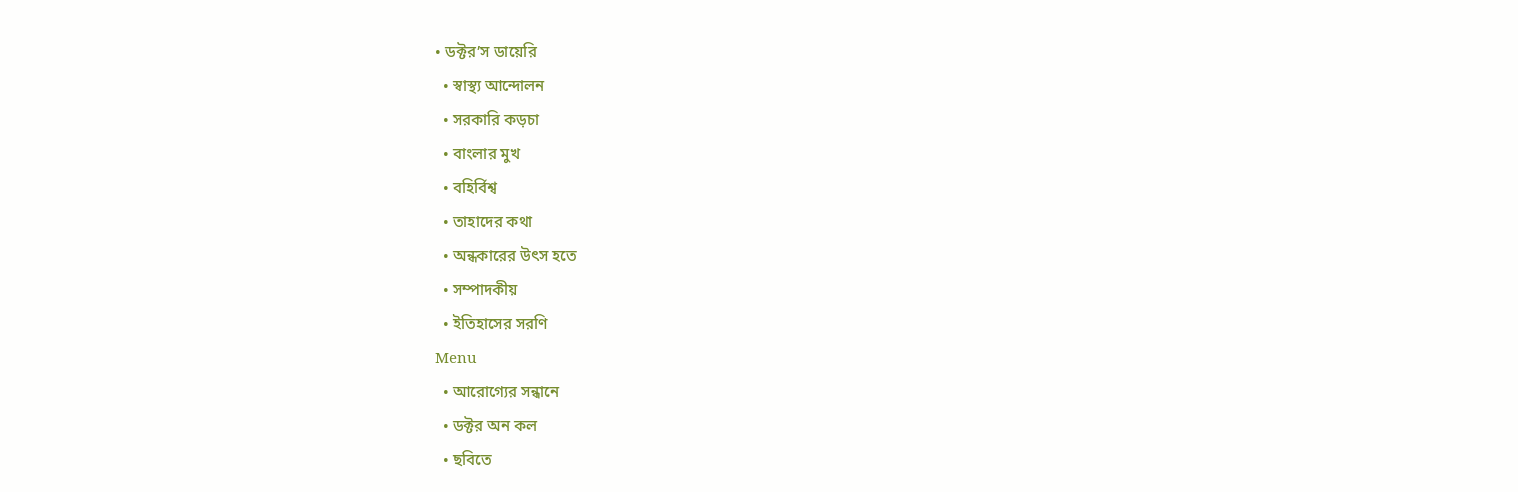• ডক্টর’স ডায়েরি
  • স্বাস্থ্য আন্দোলন
  • সরকারি কড়চা
  • বাংলার মুখ
  • বহির্বিশ্ব
  • তাহাদের কথা
  • অন্ধকারের উৎস হতে
  • সম্পাদকীয়
  • ইতিহাসের সরণি
Menu
  • আরোগ্যের সন্ধানে
  • ডক্টর অন কল
  • ছবিতে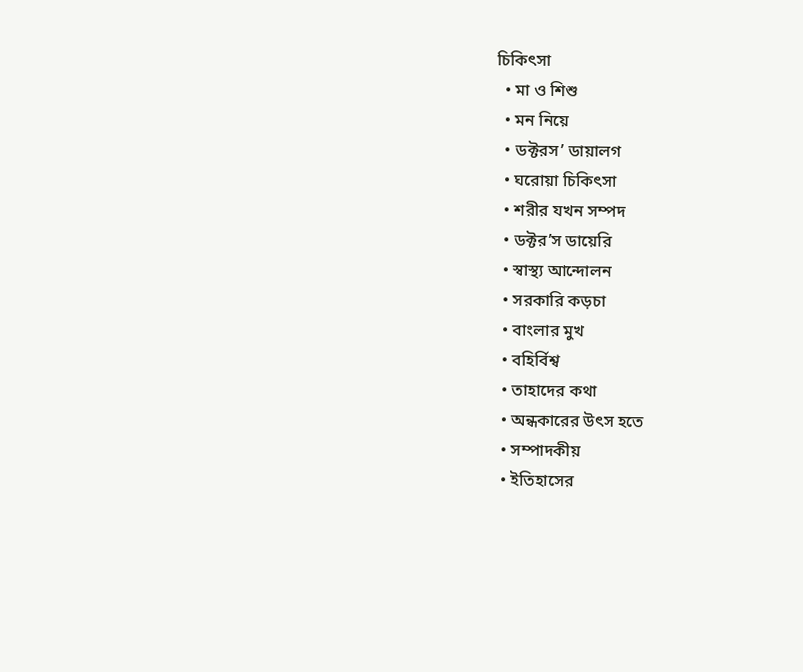চিকিৎসা
  • মা ও শিশু
  • মন নিয়ে
  • ডক্টরস’ ডায়ালগ
  • ঘরোয়া চিকিৎসা
  • শরীর যখন সম্পদ
  • ডক্টর’স ডায়েরি
  • স্বাস্থ্য আন্দোলন
  • সরকারি কড়চা
  • বাংলার মুখ
  • বহির্বিশ্ব
  • তাহাদের কথা
  • অন্ধকারের উৎস হতে
  • সম্পাদকীয়
  • ইতিহাসের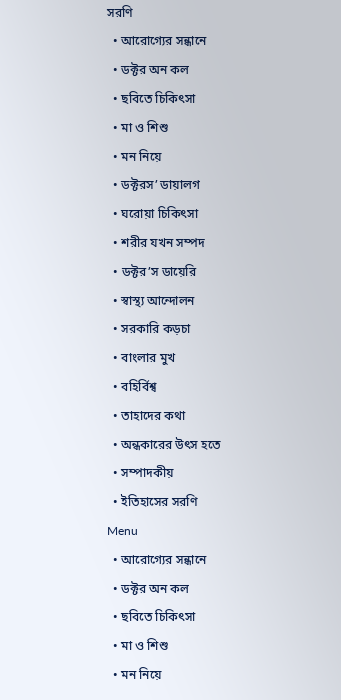সরণি
  • আরোগ্যের সন্ধানে
  • ডক্টর অন কল
  • ছবিতে চিকিৎসা
  • মা ও শিশু
  • মন নিয়ে
  • ডক্টরস’ ডায়ালগ
  • ঘরোয়া চিকিৎসা
  • শরীর যখন সম্পদ
  • ডক্টর’স ডায়েরি
  • স্বাস্থ্য আন্দোলন
  • সরকারি কড়চা
  • বাংলার মুখ
  • বহির্বিশ্ব
  • তাহাদের কথা
  • অন্ধকারের উৎস হতে
  • সম্পাদকীয়
  • ইতিহাসের সরণি
Menu
  • আরোগ্যের সন্ধানে
  • ডক্টর অন কল
  • ছবিতে চিকিৎসা
  • মা ও শিশু
  • মন নিয়ে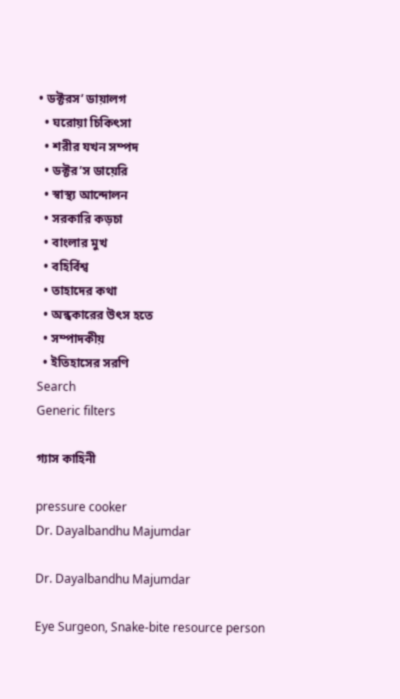• ডক্টরস’ ডায়ালগ
  • ঘরোয়া চিকিৎসা
  • শরীর যখন সম্পদ
  • ডক্টর’স ডায়েরি
  • স্বাস্থ্য আন্দোলন
  • সরকারি কড়চা
  • বাংলার মুখ
  • বহির্বিশ্ব
  • তাহাদের কথা
  • অন্ধকারের উৎস হতে
  • সম্পাদকীয়
  • ইতিহাসের সরণি
Search
Generic filters

গ্যাস কাহিনী

pressure cooker
Dr. Dayalbandhu Majumdar

Dr. Dayalbandhu Majumdar

Eye Surgeon, Snake-bite resource person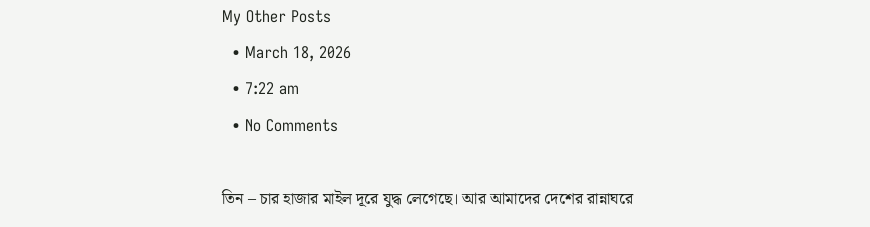My Other Posts
  • March 18, 2026
  • 7:22 am
  • No Comments

তিন – চার হাজার মাইল দূরে যুদ্ধ লেগেছে। আর আমাদের দেশের রান্নাঘরে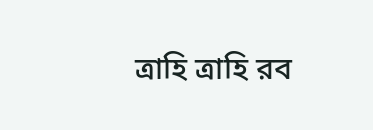ত্রাহি ত্রাহি রব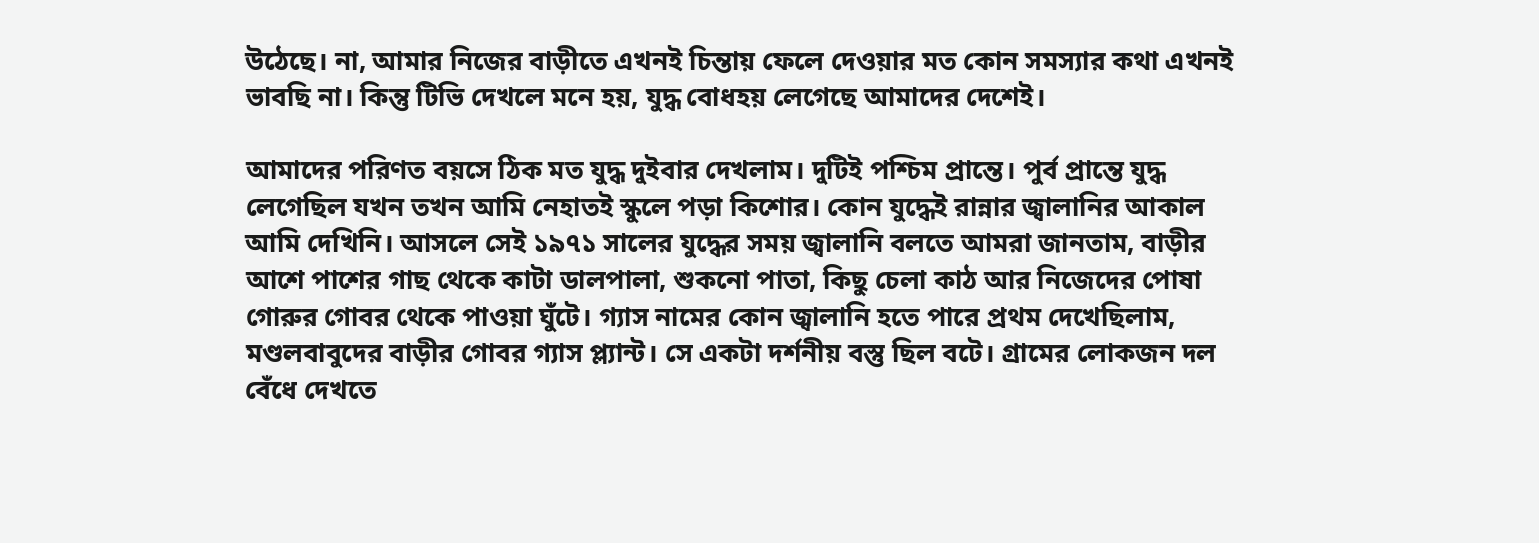উঠেছে। না, আমার নিজের বাড়ীতে এখনই চিন্তায় ফেলে দেওয়ার মত কোন সমস্যার কথা এখনই ভাবছি না। কিন্তু টিভি দেখলে মনে হয়, যুদ্ধ বোধহয় লেগেছে আমাদের দেশেই।

আমাদের পরিণত বয়সে ঠিক মত যুদ্ধ দুইবার দেখলাম। দুটিই পশ্চিম প্রান্তে। পুর্ব প্রান্তে যুদ্ধ লেগেছিল যখন তখন আমি নেহাতই স্কুলে পড়া কিশোর। কোন যুদ্ধেই রান্নার জ্বালানির আকাল আমি দেখিনি। আসলে সেই ১৯৭১ সালের যুদ্ধের সময় জ্বালানি বলতে আমরা জানতাম, বাড়ীর আশে পাশের গাছ থেকে কাটা ডালপালা, শুকনো পাতা, কিছু চেলা কাঠ আর নিজেদের পোষা গোরুর গোবর থেকে পাওয়া ঘুঁটে। গ্যাস নামের কোন জ্বালানি হতে পারে প্রথম দেখেছিলাম, মণ্ডলবাবুদের বাড়ীর গোবর গ্যাস প্ল্যান্ট। সে একটা দর্শনীয় বস্তু ছিল বটে। গ্রামের লোকজন দল বেঁধে দেখতে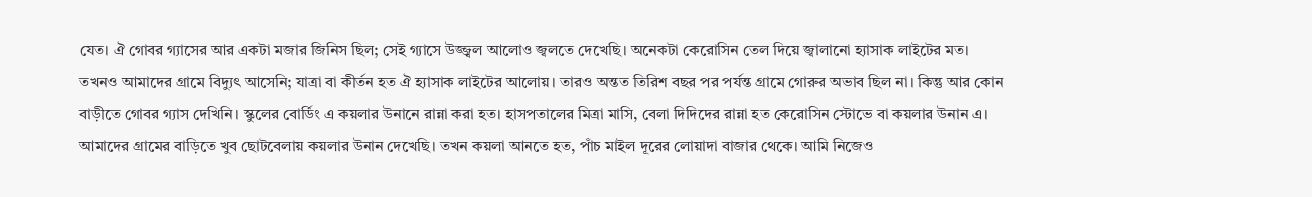যেত। ঐ গোবর গ্যাসের আর একটা মজার জিনিস ছিল; সেই গ্যাসে উজ্জ্বল আলোও জ্বলতে দেখেছি। অনেকটা কেরোসিন তেল দিয়ে জ্বালানো হ্যাসাক লাইটের মত। তখনও আমাদের গ্রামে বিদ্যুৎ আসেনি; যাত্রা বা কীর্তন হত ঐ হ্যাসাক লাইটের আলোয়। তারও অন্তত তিরিশ বছর পর পর্যন্ত গ্রামে গোরুর অভাব ছিল না। কিন্তু আর কোন বাড়ীতে গোবর গ্যাস দেখিনি। স্কুলের বোর্ডিং এ কয়লার উনানে রান্না করা হত। হাসপতালের মিত্রা মাসি, বেলা দিদিদের রান্না হত কেরোসিন স্টোভে বা কয়লার উনান এ। আমাদের গ্রামের বাড়িতে খুব ছোটবেলায় কয়লার উনান দেখেছি। তখন কয়লা আনতে হত, পাঁচ মাইল দূরের লোয়াদা বাজার থেকে। আমি নিজেও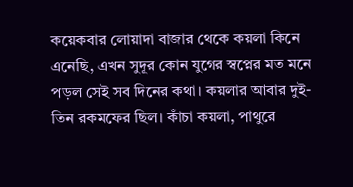কয়েকবার লোয়াদা বাজার থেকে কয়লা কিনে এনেছি, এখন সুদূর কোন যুগের স্বপ্নের মত মনে পড়ল সেই সব দিনের কথা। কয়লার আবার দুই- তিন রকমফের ছিল। কাঁচা কয়লা, পাথুরে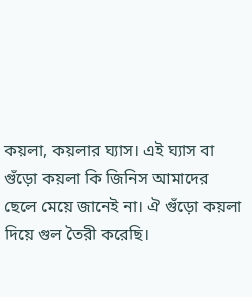কয়লা, কয়লার ঘ্যাস। এই ঘ্যাস বা গুঁড়ো কয়লা কি জিনিস আমাদের ছেলে মেয়ে জানেই না। ঐ গুঁড়ো কয়লা দিয়ে গুল তৈরী করেছি।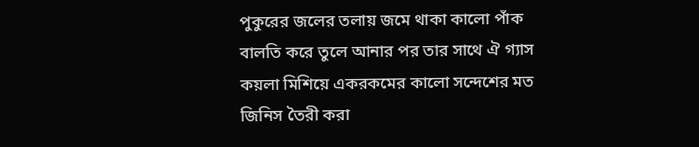পুকুরের জলের তলায় জমে থাকা কালো পাঁক বালতি করে তুলে আনার পর তার সাথে ঐ গ্যাস কয়লা মিশিয়ে একরকমের কালো সন্দেশের মত জিনিস তৈরী করা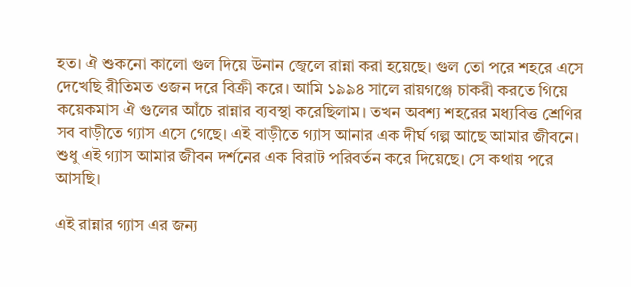হত। ঐ শুকনো কালো গুল দিয়ে উনান জ্বেলে রান্না করা হয়েছে। গুল তো পরে শহরে এসে দেখেছি রীতিমত ওজন দরে বিক্রী করে। আমি ১৯৯৪ সালে রায়গঞ্জে চাকরী করতে গিয়ে কয়েকমাস ঐ গুলের আঁচে রান্নার ব্যবস্থা করেছিলাম। তখন অবশ্য শহরের মধ্যবিত্ত শ্রেণির সব বাড়ীতে গ্যাস এসে গেছে। এই বাড়ীতে গ্যাস আনার এক দীর্ঘ গল্প আছে আমার জীবনে। শুধু এই গ্যাস আমার জীবন দর্শনের এক বিরাট পরিবর্তন করে দিয়েছে। সে কথায় পরে আসছি।

এই রান্নার গ্যাস এর জন্য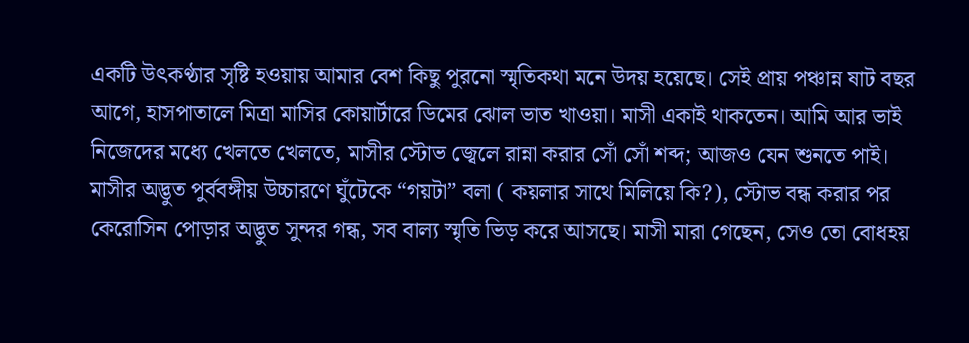একটি উৎকণ্ঠার সৃষ্টি হওয়ায় আমার বেশ কিছু পুরনো স্মৃতিকথা মনে উদয় হয়েছে। সেই প্রায় পঞ্চান্ন ষাট বছর আগে, হাসপাতালে মিত্রা মাসির কোয়ার্টারে ডিমের ঝোল ভাত খাওয়া। মাসী একাই থাকতেন। আমি আর ভাই নিজেদের মধ্যে খেলতে খেলতে, মাসীর স্টোভ জ্বেলে রান্না করার সোঁ সোঁ শব্দ; আজও যেন শুনতে পাই। মাসীর অদ্ভুত পুর্ববঙ্গীয় উচ্চারণে ঘুঁটেকে “গয়টা” বলা ( কয়লার সাথে মিলিয়ে কি?), স্টোভ বন্ধ করার পর কেরোসিন পোড়ার অদ্ভুত সুন্দর গন্ধ, সব বাল্য স্মৃতি ভিড় করে আসছে। মাসী মারা গেছেন, সেও তো বোধহয়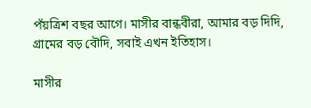পঁয়ত্রিশ বছর আগে। মাসীর বান্ধবীরা, আমার বড় দিদি, গ্রামের বড় বৌদি, সবাই এখন ইতিহাস।

মাসীর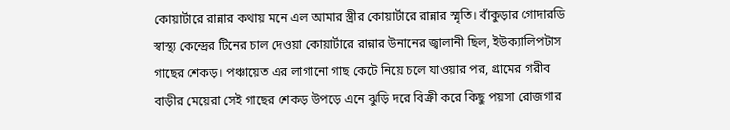কোয়ার্টারে রান্নার কথায় মনে এল আমার স্ত্রীর কোয়ার্টারে রান্নার স্মৃতি। বাঁকুড়ার গোদারডি স্বাস্থ্য কেন্দ্রের টিনের চাল দেওয়া কোয়ার্টারে রান্নার উনানের জ্বালানী ছিল, ইউক্যালিপটাস গাছের শেকড়। পঞ্চায়েত এর লাগানো গাছ কেটে নিয়ে চলে যাওয়ার পর, গ্রামের গরীব বাড়ীর মেয়েরা সেই গাছের শেকড় উপড়ে এনে ঝুড়ি দরে বিক্রী করে কিছু পয়সা রোজগার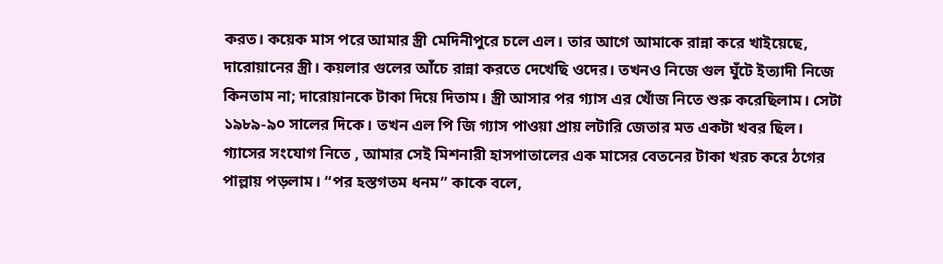করত। কয়েক মাস পরে আমার স্ত্রী মেদিনীপুরে চলে এল। তার আগে আমাকে রান্না করে খাইয়েছে, দারোয়ানের স্ত্রী। কয়লার গুলের আঁচে রান্না করতে দেখেছি ওদের। তখনও নিজে গুল ঘুঁটে ইত্যাদী নিজে কিনতাম না; দারোয়ানকে টাকা দিয়ে দিতাম। স্ত্রী আসার পর গ্যাস এর খোঁজ নিতে শুরু করেছিলাম। সেটা ১৯৮৯-৯০ সালের দিকে। তখন এল পি জি গ্যাস পাওয়া প্রায় লটারি জেতার মত একটা খবর ছিল। গ্যাসের সংযোগ নিতে , আমার সেই মিশনারী হাসপাতালের এক মাসের বেতনের টাকা খরচ করে ঠগের পাল্লায় পড়লাম। “পর হস্তগতম ধনম” কাকে বলে,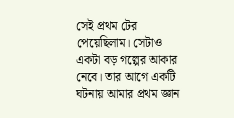সেই প্রথম টের পেয়েছিলাম। সেটাও একটা বড় গল্পের আকার নেবে। তার আগে একটি ঘটনায় আমার প্রথম জ্ঞান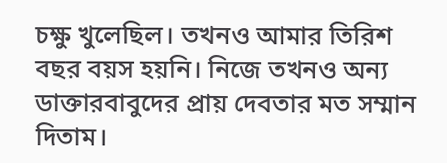চক্ষু খুলেছিল। তখনও আমার তিরিশ বছর বয়স হয়নি। নিজে তখনও অন্য ডাক্তারবাবুদের প্রায় দেবতার মত সম্মান দিতাম।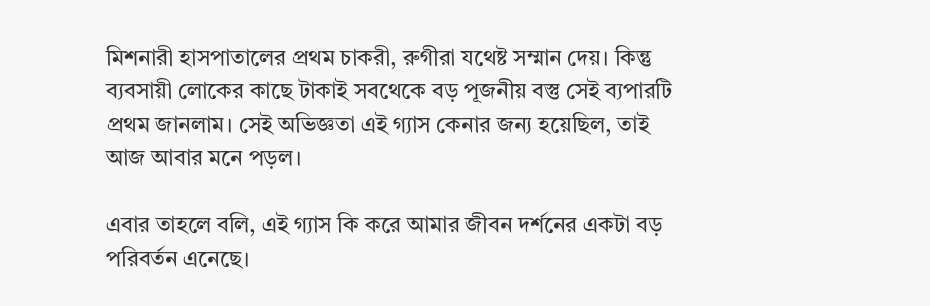মিশনারী হাসপাতালের প্রথম চাকরী, রুগীরা যথেষ্ট সম্মান দেয়। কিন্তু ব্যবসায়ী লোকের কাছে টাকাই সবথেকে বড় পূজনীয় বস্তু সেই ব্যপারটি প্রথম জানলাম। সেই অভিজ্ঞতা এই গ্যাস কেনার জন্য হয়েছিল, তাই আজ আবার মনে পড়ল।

এবার তাহলে বলি, এই গ্যাস কি করে আমার জীবন দর্শনের একটা বড় পরিবর্তন এনেছে।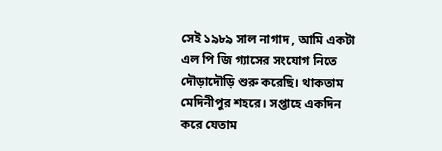সেই ১৯৮৯ সাল নাগাদ , আমি একটা এল পি জি গ্যাসের সংযোগ নিতে দৌড়াদৌড়ি শুরু করেছি। থাকতাম মেদিনীপুর শহরে। সপ্তাহে একদিন করে যেতাম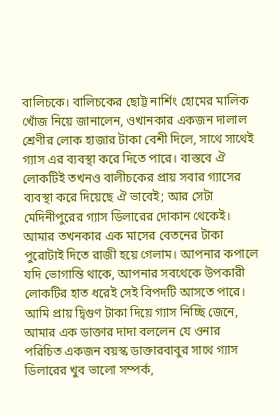বালিচকে। বালিচকের ছোট্ট নার্শিং হোমের মালিক খোঁজ নিয়ে জানালেন, ওখানকার একজন দালাল শ্রেণীর লোক হাজার টাকা বেশী দিলে, সাথে সাথেই গ্যাস এর ব্যবস্থা করে দিতে পারে। বাস্তবে ঐ লোকটিই তখনও বালীচকের প্রায় সবার গ্যাসের ব্যবস্থা করে দিয়েছে ঐ ভাবেই; আর সেটা মেদিনীপুরের গ্যাস ডিলারের দোকান থেকেই। আমার তখনকার এক মাসের বেতনের টাকা পুরোটাই দিতে রাজী হয়ে গেলাম। আপনার কপালে যদি ভোগান্তি থাকে, আপনার সবথেকে উপকারী লোকটির হাত ধরেই সেই বিপদটি আসতে পারে। আমি প্রায় দ্বিগুণ টাকা দিয়ে গ্যাস নিচ্ছি জেনে, আমার এক ডাক্তার দাদা বললেন যে ওনার পরিচিত একজন বয়স্ক ডাক্তারবাবুর সাথে গ্যাস ডিলারের খুব ভালো সম্পর্ক,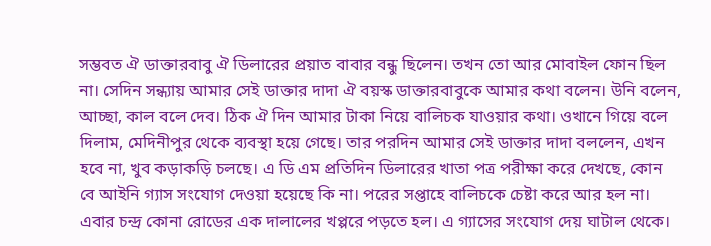সম্ভবত ঐ ডাক্তারবাবু ঐ ডিলারের প্রয়াত বাবার বন্ধু ছিলেন। তখন তো আর মোবাইল ফোন ছিল না। সেদিন সন্ধ্যায় আমার সেই ডাক্তার দাদা ঐ বয়স্ক ডাক্তারবাবুকে আমার কথা বলেন। উনি বলেন, আচ্ছা, কাল বলে দেব। ঠিক ঐ দিন আমার টাকা নিয়ে বালিচক যাওয়ার কথা। ওখানে গিয়ে বলে দিলাম, মেদিনীপুর থেকে ব্যবস্থা হয়ে গেছে। তার পরদিন আমার সেই ডাক্তার দাদা বললেন, এখন হবে না, খুব কড়াকড়ি চলছে। এ ডি এম প্রতিদিন ডিলারের খাতা পত্র পরীক্ষা করে দেখছে, কোন বে আইনি গ্যাস সংযোগ দেওয়া হয়েছে কি না। পরের সপ্তাহে বালিচকে চেষ্টা করে আর হল না। এবার চন্দ্র কোনা রোডের এক দালালের খপ্পরে পড়তে হল। এ গ্যাসের সংযোগ দেয় ঘাটাল থেকে।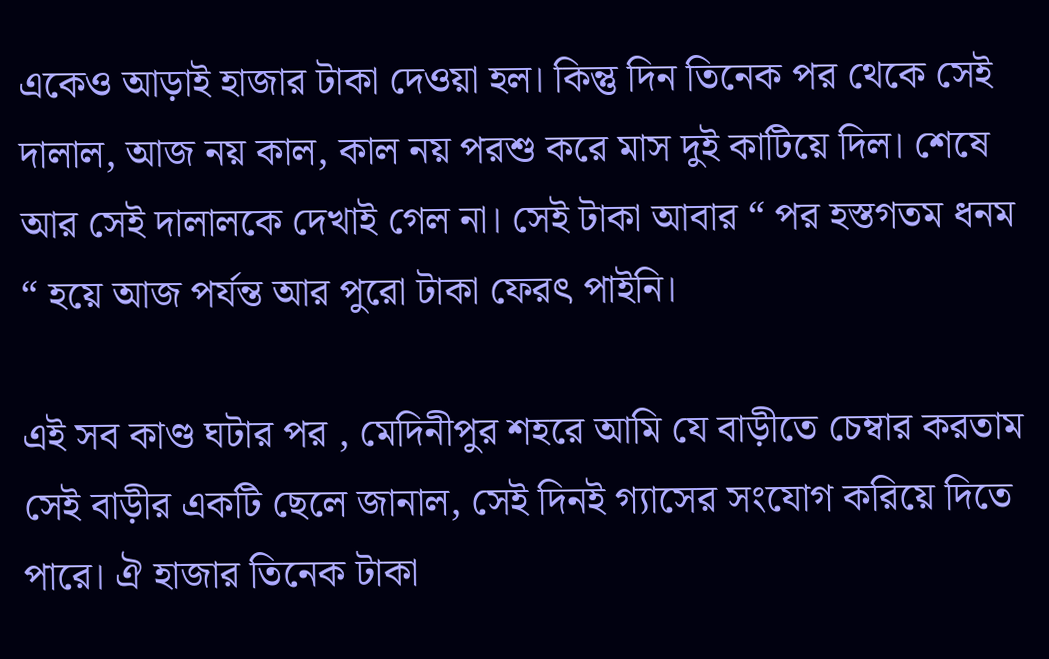একেও আড়াই হাজার টাকা দেওয়া হল। কিন্তু দিন তিনেক পর থেকে সেই দালাল, আজ নয় কাল, কাল নয় পরশু করে মাস দুই কাটিয়ে দিল। শেষে আর সেই দালালকে দেখাই গেল না। সেই টাকা আবার “ পর হস্তগতম ধনম “ হয়ে আজ পর্যন্ত আর পুরো টাকা ফেরৎ পাইনি।

এই সব কাণ্ড ঘটার পর , মেদিনীপুর শহরে আমি যে বাড়ীতে চেম্বার করতাম সেই বাড়ীর একটি ছেলে জানাল, সেই দিনই গ্যাসের সংযোগ করিয়ে দিতে পারে। ঐ হাজার তিনেক টাকা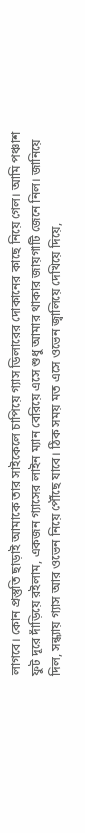লাগবে। কোন প্রস্তুতি ছাড়াই আমাকে তার সাইকেলে চাপিয়ে গ্যাস ডিলারের দোকানের কাছে নিয়ে গেল। আমি পঞ্চাশ ফুট দূরে দাঁড়িয়ে রইলাম, একজন গ্যাসের লাইন ম্যান বেরিয়ে এসে শুধু আমার থাকার জায়গাটি জেনে নিল। জানিয়ে দিল, সন্ধ্যায় গ্যাস আর ওভেন নিয়ে পৌঁছে যাবে। ঠিক সময় মত এসে ওভেন জ্বালিয়ে দেখিয়ে দিয়ে,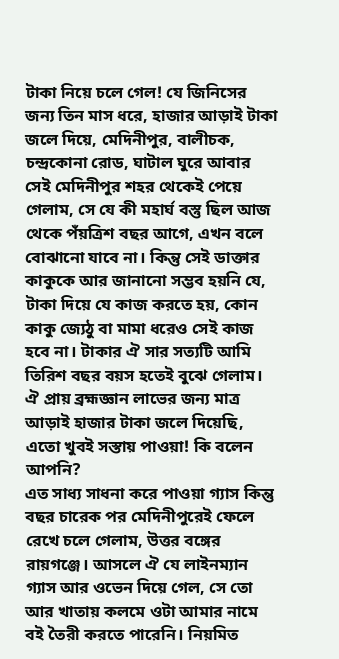টাকা নিয়ে চলে গেল! যে জিনিসের জন্য তিন মাস ধরে, হাজার আড়াই টাকা জলে দিয়ে, মেদিনীপুর, বালীচক, চন্দ্রকোনা রোড, ঘাটাল ঘুরে আবার সেই মেদিনীপুর শহর থেকেই পেয়ে গেলাম, সে যে কী মহার্ঘ বস্তু ছিল আজ থেকে পঁয়ত্রিশ বছর আগে, এখন বলে বোঝানো যাবে না। কিন্তু সেই ডাক্তার কাকুকে আর জানানো সম্ভব হয়নি যে, টাকা দিয়ে যে কাজ করতে হয়, কোন কাকু জ্যেঠু বা মামা ধরেও সেই কাজ হবে না। টাকার ঐ সার সত্যটি আমি তিরিশ বছর বয়স হতেই বুঝে গেলাম। ঐ প্রায় ব্রহ্মজ্ঞান লাভের জন্য মাত্র আড়াই হাজার টাকা জলে দিয়েছি, এতো খুবই সস্তায় পাওয়া! কি বলেন আপনি?
এত সাধ্য সাধনা করে পাওয়া গ্যাস কিন্তু বছর চারেক পর মেদিনীপুরেই ফেলে রেখে চলে গেলাম, উত্তর বঙ্গের রায়গঞ্জে। আসলে ঐ যে লাইনম্যান গ্যাস আর ওভেন দিয়ে গেল, সে তো আর খাতায় কলমে ওটা আমার নামে বই তৈরী করতে পারেনি। নিয়মিত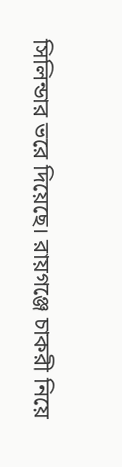সিলিন্ডার ভরে দিয়েছে। রায়গঞ্জে চাকরী নিয়ে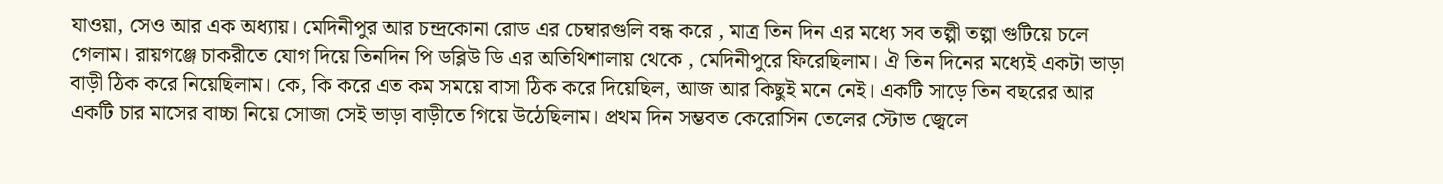যাওয়া, সেও আর এক অধ্যায়। মেদিনীপুর আর চন্দ্রকোনা রোড এর চেম্বারগুলি বন্ধ করে , মাত্র তিন দিন এর মধ্যে সব তল্পী তল্পা গুটিয়ে চলে গেলাম। রায়গঞ্জে চাকরীতে যোগ দিয়ে তিনদিন পি ডব্লিউ ডি এর অতিথিশালায় থেকে , মেদিনীপুরে ফিরেছিলাম। ঐ তিন দিনের মধ্যেই একটা ভাড়া বাড়ী ঠিক করে নিয়েছিলাম। কে, কি করে এত কম সময়ে বাসা ঠিক করে দিয়েছিল, আজ আর কিছুই মনে নেই। একটি সাড়ে তিন বছরের আর একটি চার মাসের বাচ্চা নিয়ে সোজা সেই ভাড়া বাড়ীতে গিয়ে উঠেছিলাম। প্রথম দিন সম্ভবত কেরোসিন তেলের স্টোভ জ্বেলে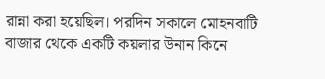রান্না করা হয়েছিল। পরদিন সকালে মোহনবাটি বাজার থেকে একটি কয়লার উনান কিনে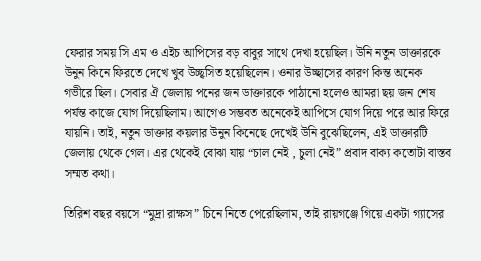ফেরার সময় সি এম ও এইচ আপিসের বড় বাবুর সাথে দেখা হয়েছিল। উনি নতুন ডাক্তারকে উনুন কিনে ফিরতে দেখে খুব উচ্ছ্বসিত হয়েছিলেন। ওনার উচ্ছাসের কারণ কিন্ত অনেক গভীরে ছিল। সেবার ঐ জেলায় পনের জন ডাক্তারকে পাঠানো হলেও আমরা ছয় জন শেষ পর্যন্ত কাজে যোগ দিয়েছিলাম। আগেও সম্ভবত অনেকেই আপিসে যোগ দিয়ে পরে আর ফিরে যায়নি। তাই, নতুন ডাক্তার কয়লার উনুন কিনেছে দেখেই উনি বুঝেছিলেন, এই ডাক্তারটি জেলায় থেকে গেল। এর থেকেই বোঝা যায় “চাল নেই , চুলা নেই” প্রবাদ বাক্য কতোটা বাস্তব সম্মত কথা।

তিরিশ বছর বয়সে “মুদ্রা রাক্ষস” চিনে নিতে পেরেছিলাম, তাই রায়গঞ্জে গিয়ে একটা গ্যাসের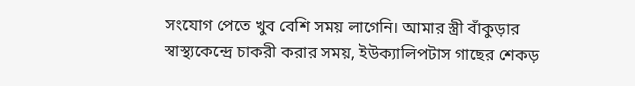সংযোগ পেতে খুব বেশি সময় লাগেনি। আমার স্ত্রী বাঁকুড়ার স্বাস্থ্যকেন্দ্রে চাকরী করার সময়, ইউক্যালিপটাস গাছের শেকড়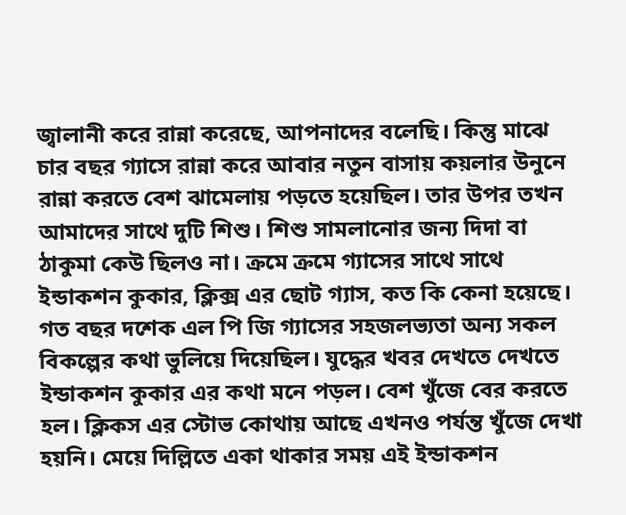জ্বালানী করে রান্না করেছে, আপনাদের বলেছি। কিন্তু মাঝে চার বছর গ্যাসে রান্না করে আবার নতুন বাসায় কয়লার উনুনে রান্না করতে বেশ ঝামেলায় পড়তে হয়েছিল। তার উপর তখন আমাদের সাথে দুটি শিশু। শিশু সামলানোর জন্য দিদা বা ঠাকুমা কেউ ছিলও না। ক্রমে ক্রমে গ্যাসের সাথে সাথে ইন্ডাকশন কুকার, ক্লিক্স এর ছোট গ্যাস, কত কি কেনা হয়েছে। গত বছর দশেক এল পি জি গ্যাসের সহজলভ্যতা অন্য সকল বিকল্পের কথা ভুলিয়ে দিয়েছিল। যুদ্ধের খবর দেখতে দেখতে ইন্ডাকশন কুকার এর কথা মনে পড়ল। বেশ খুঁজে বের করতে হল। ক্লিকস এর স্টোভ কোথায় আছে এখনও পর্যন্ত খুঁজে দেখা হয়নি। মেয়ে দিল্লিতে একা থাকার সময় এই ইন্ডাকশন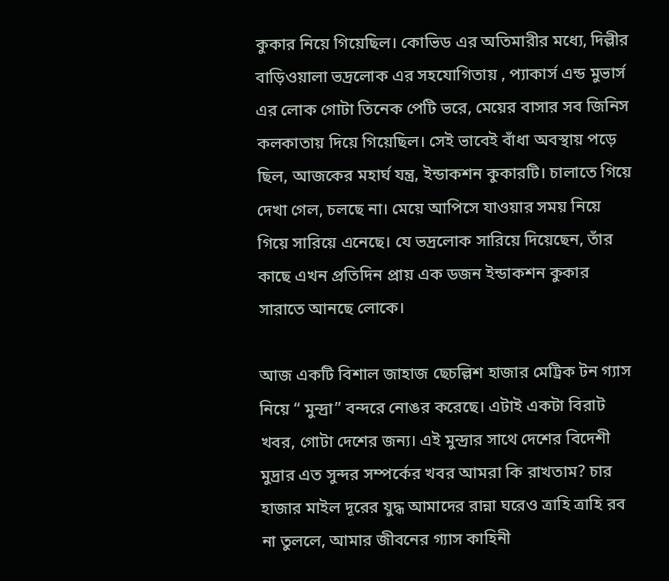কুকার নিয়ে গিয়েছিল। কোভিড এর অতিমারীর মধ্যে, দিল্লীর বাড়িওয়ালা ভদ্রলোক এর সহযোগিতায় , প্যাকার্স এন্ড মুভার্স এর লোক গোটা তিনেক পেটি ভরে, মেয়ের বাসার সব জিনিস কলকাতায় দিয়ে গিয়েছিল। সেই ভাবেই বাঁধা অবস্থায় পড়ে ছিল, আজকের মহার্ঘ যন্ত্র, ইন্ডাকশন কুকারটি। চালাতে গিয়ে দেখা গেল, চলছে না। মেয়ে আপিসে যাওয়ার সময় নিয়ে গিয়ে সারিয়ে এনেছে। যে ভদ্রলোক সারিয়ে দিয়েছেন, তাঁর কাছে এখন প্রতিদিন প্রায় এক ডজন ইন্ডাকশন কুকার সারাতে আনছে লোকে।

আজ একটি বিশাল জাহাজ ছেচল্লিশ হাজার মেট্রিক টন গ্যাস নিয়ে “ মুন্দ্রা” বন্দরে নোঙর করেছে। এটাই একটা বিরাট খবর, গোটা দেশের জন্য। এই মুন্দ্রার সাথে দেশের বিদেশী মুদ্রার এত সুন্দর সম্পর্কের খবর আমরা কি রাখতাম? চার হাজার মাইল দূরের যুদ্ধ আমাদের রান্না ঘরেও ত্রাহি ত্রাহি রব না তুললে, আমার জীবনের গ্যাস কাহিনী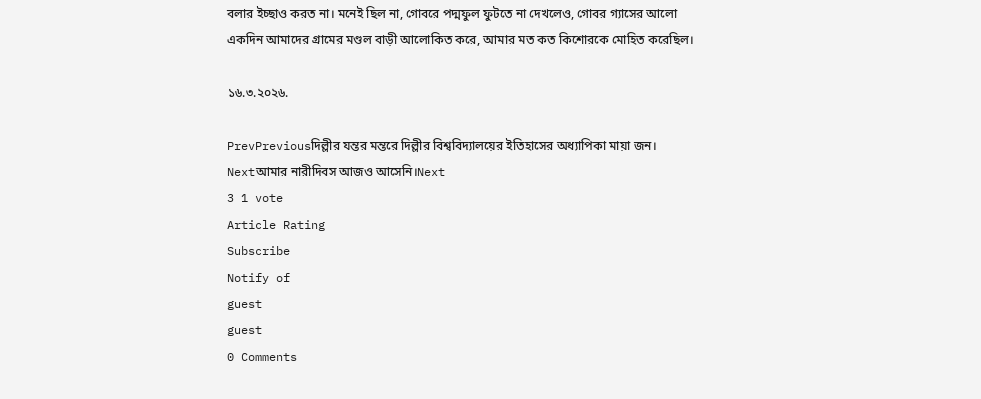বলার ইচ্ছাও করত না। মনেই ছিল না, গোবরে পদ্মফুল ফুটতে না দেখলেও, গোবর গ্যাসের আলো একদিন আমাদের গ্রামের মণ্ডল বাড়ী আলোকিত করে, আমার মত কত কিশোরকে মোহিত করেছিল।

১৬.৩.২০২৬.

PrevPreviousদিল্লীর যন্তর মন্তরে দিল্লীর বিশ্ববিদ্যালয়ের ইতিহাসের অধ্যাপিকা মায়া জন।
Nextআমার নারীদিবস আজও আসেনি।Next
3 1 vote
Article Rating
Subscribe
Notify of
guest
guest
0 Comments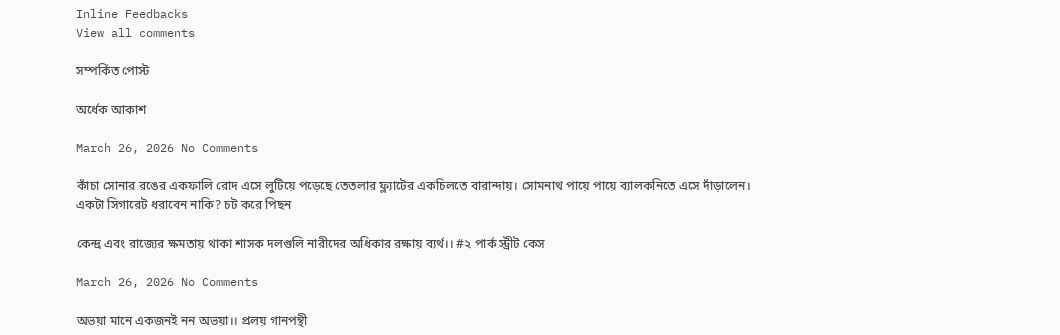Inline Feedbacks
View all comments

সম্পর্কিত পোস্ট

অর্ধেক আকাশ

March 26, 2026 No Comments

কাঁচা সোনার রঙের একফালি রোদ এসে লুটিয়ে পড়েছে তেতলার ফ্ল্যাটের একচিলতে বারান্দায়। সোমনাথ পায়ে পায়ে ব্যালকনিতে এসে দাঁড়ালেন। একটা সিগারেট ধরাবেন নাকি? চট করে পিছন

কেন্দ্র এবং রাজ্যের ক্ষমতায় থাকা শাসক দলগুলি নারীদের অধিকার রক্ষায় ব্যর্থ।। #২ পার্ক স্ট্রীট কেস

March 26, 2026 No Comments

অভয়া মানে একজনই নন অভয়া।। প্রলয় গানপন্থী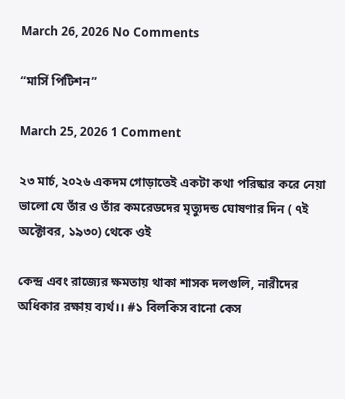March 26, 2026 No Comments

“মার্সি পিটিশন”

March 25, 2026 1 Comment

২৩ মার্চ, ২০২৬ একদম গোড়াতেই একটা কথা পরিষ্কার করে নেয়া ভালো যে তাঁর ও তাঁর কমরেডদের মৃত্যুদন্ড ঘোষণার দিন ( ৭ই অক্টোবর, ১৯৩০) থেকে ওই

কেন্দ্র এবং রাজ্যের ক্ষমতায় থাকা শাসক দলগুলি, নারীদের অধিকার রক্ষায় ব্যর্থ।। #১ বিলকিস বানো কেস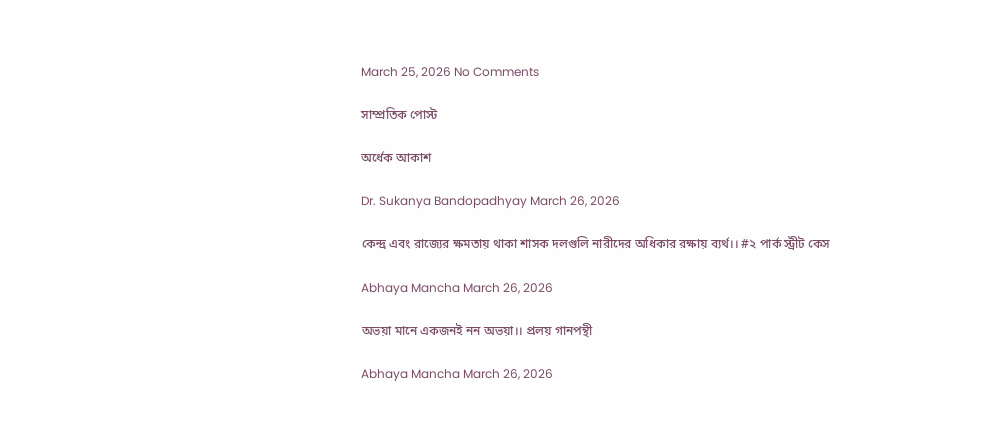March 25, 2026 No Comments

সাম্প্রতিক পোস্ট

অর্ধেক আকাশ

Dr. Sukanya Bandopadhyay March 26, 2026

কেন্দ্র এবং রাজ্যের ক্ষমতায় থাকা শাসক দলগুলি নারীদের অধিকার রক্ষায় ব্যর্থ।। #২ পার্ক স্ট্রীট কেস

Abhaya Mancha March 26, 2026

অভয়া মানে একজনই নন অভয়া।। প্রলয় গানপন্থী

Abhaya Mancha March 26, 2026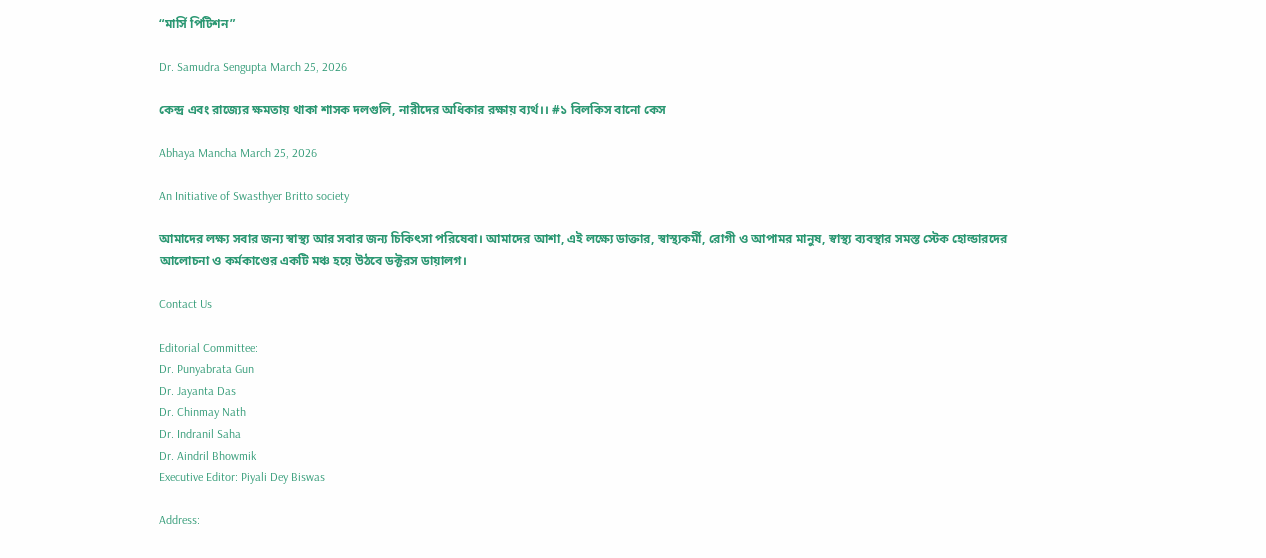“মার্সি পিটিশন”

Dr. Samudra Sengupta March 25, 2026

কেন্দ্র এবং রাজ্যের ক্ষমতায় থাকা শাসক দলগুলি, নারীদের অধিকার রক্ষায় ব্যর্থ।। #১ বিলকিস বানো কেস

Abhaya Mancha March 25, 2026

An Initiative of Swasthyer Britto society

আমাদের লক্ষ্য সবার জন্য স্বাস্থ্য আর সবার জন্য চিকিৎসা পরিষেবা। আমাদের আশা, এই লক্ষ্যে ডাক্তার, স্বাস্থ্যকর্মী, রোগী ও আপামর মানুষ, স্বাস্থ্য ব্যবস্থার সমস্ত স্টেক হোল্ডারদের আলোচনা ও কর্মকাণ্ডের একটি মঞ্চ হয়ে উঠবে ডক্টরস ডায়ালগ।

Contact Us

Editorial Committee:
Dr. Punyabrata Gun
Dr. Jayanta Das
Dr. Chinmay Nath
Dr. Indranil Saha
Dr. Aindril Bhowmik
Executive Editor: Piyali Dey Biswas

Address: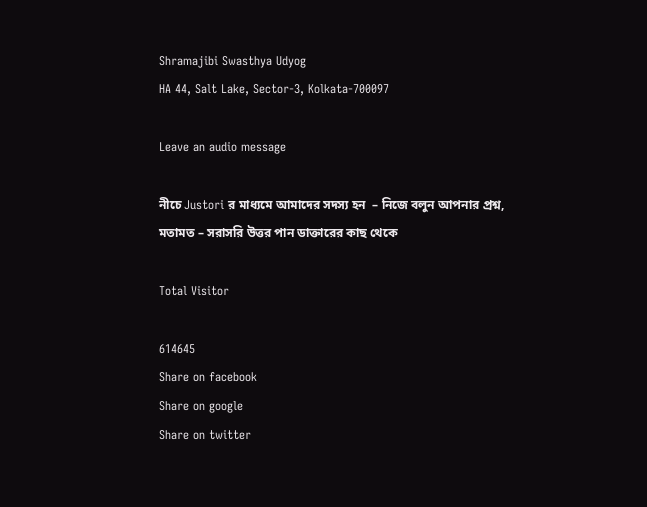Shramajibi Swasthya Udyog
HA 44, Salt Lake, Sector-3, Kolkata-700097

Leave an audio message

নীচে Justori র মাধ্যমে আমাদের সদস্য হন  – নিজে বলুন আপনার প্রশ্ন, মতামত – সরাসরি উত্তর পান ডাক্তারের কাছ থেকে

Total Visitor

614645
Share on facebook
Share on google
Share on twitter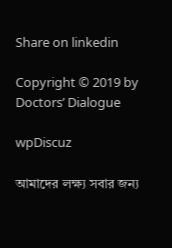Share on linkedin

Copyright © 2019 by Doctors’ Dialogue

wpDiscuz

আমাদের লক্ষ্য সবার জন্য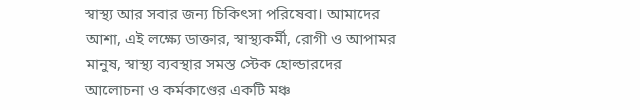স্বাস্থ্য আর সবার জন্য চিকিৎসা পরিষেবা। আমাদের আশা, এই লক্ষ্যে ডাক্তার, স্বাস্থ্যকর্মী, রোগী ও আপামর মানুষ, স্বাস্থ্য ব্যবস্থার সমস্ত স্টেক হোল্ডারদের আলোচনা ও কর্মকাণ্ডের একটি মঞ্চ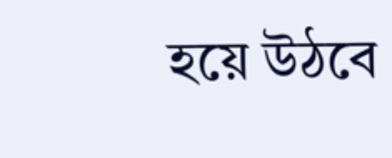হয়ে উঠবে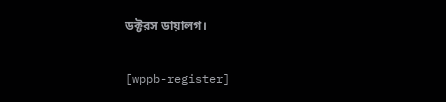ডক্টরস ডায়ালগ।

[wppb-register]